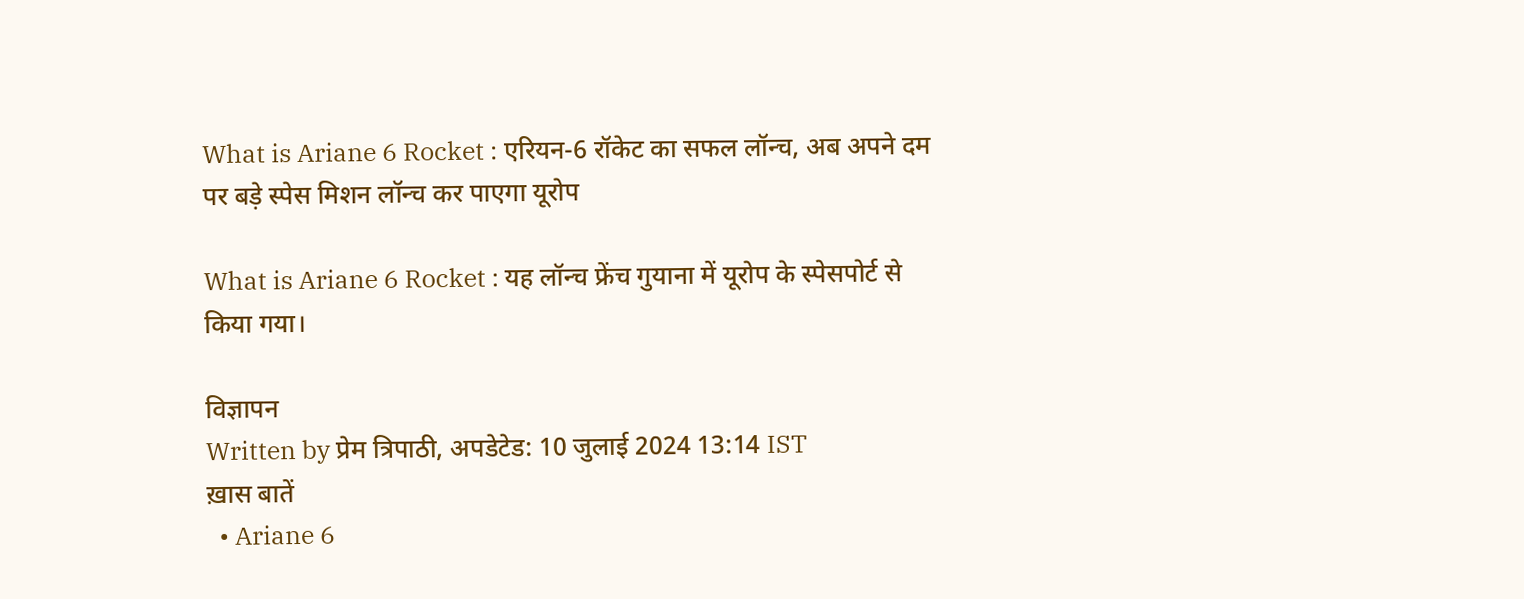What is Ariane 6 Rocket : एरियन-6 रॉकेट का सफल लॉन्‍च, अब अपने दम पर बड़े स्‍पेस मिशन लॉन्‍च कर पाएगा यूरोप

What is Ariane 6 Rocket : यह लॉन्‍च फ्रेंच गुयाना में यूरोप के स्पेसपोर्ट से किया गया।

विज्ञापन
Written by प्रेम त्रिपाठी, अपडेटेड: 10 जुलाई 2024 13:14 IST
ख़ास बातें
  • Ariane 6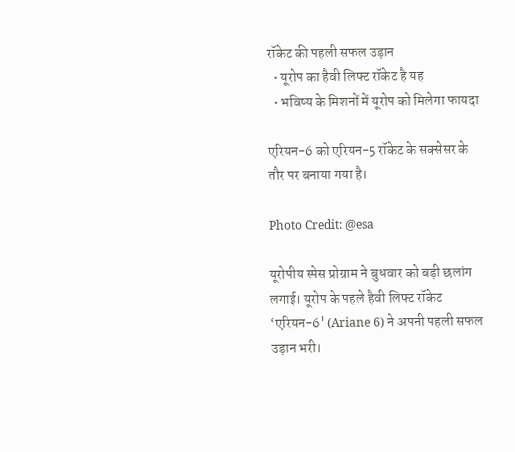रॉकेट की पहली सफल उड़ान
  • यूरोप का हैवी लिफ्ट रॉकेट है यह
  • भविष्‍य के मिशनों में यूरोप को मिलेगा फायदा

एरियन-6 को एरियन-5 रॉकेट के सक्‍सेसर के तौर पर बनाया गया है।

Photo Credit: @esa

यूरोपीय स्‍पेस प्रोग्राम ने बुधवार को बड़ी छलांग लगाई। यूरोप के पहले हैवी लिफ्ट रॉकेट ‘एरियन-6' (Ariane 6) ने अपनी पहली सफल उड़ान भरी।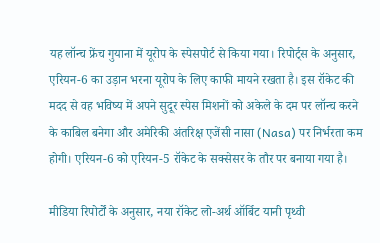यह लॉन्‍च फ्रेंच गुयाना में यूरोप के स्पेसपोर्ट से किया गया। रिपोर्ट्स के अनुसार, एरियन-6 का उड़ान भरना यूरोप के लिए काफी मायने रखता है। इस रॉकेट की मदद से वह भविष्‍य में अपने सुदूर स्‍पेस मिशनों को अकेले के दम पर लॉन्‍च करने के काबिल बनेगा और अमेरिकी अंतरिक्ष एजेंसी नासा (Nasa) पर निर्भरता कम होगी। एरियन-6 को एरियन-5 रॉकेट के सक्‍सेसर के तौर पर बनाया गया है।

मीडिया रिपोर्टों के अनुसार, नया रॉकेट लो-अर्थ ऑर्बिट यानी पृथ्‍वी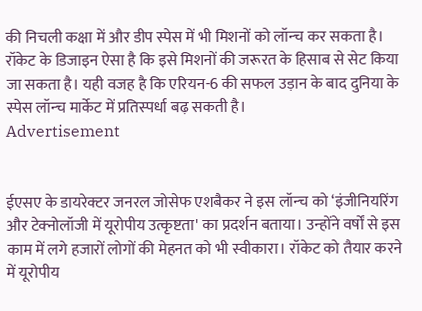की निचली कक्षा में और डीप स्‍पेस में भी मिशनों को लॉन्‍च कर सकता है। रॉकेट के डिजाइन ऐसा है कि इसे मिशनों की जरूरत के हिसाब से सेट किया जा सकता है। यही वजह है कि एरियन-6 की सफल उड़ान के बाद दुनिया के स्‍पेस लॉन्‍च मार्केट में प्रतिस्‍पर्धा बढ़ सकती है।
Advertisement


ईएसए के डायरेक्‍टर जनरल जोसेफ एशबैकर ने इस लॉन्‍च को ‘इंजीनियरिंग और टेक्‍नोलॉजी में यूरोपीय उत्कृष्टता' का प्रदर्शन बताया। उन्‍होंने वर्षों से इस काम में लगे हजारों लोगों की मेहनत को भी स्‍वीकारा। रॉकेट को तैयार करने में यूरोपीय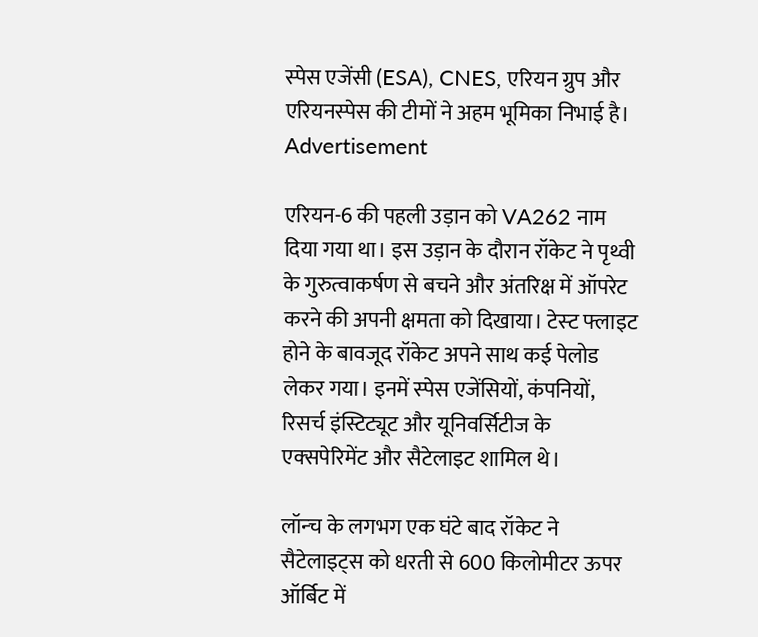स्‍पेस एजेंसी (ESA), CNES, एरियन ग्रुप और एरियनस्‍पेस की टीमों ने अहम भूमिका निभाई है।
Advertisement

एरियन-6 की पहली उड़ान को VA262 नाम दिया गया था। इस उड़ान के दौरान रॉकेट ने पृथ्वी के गुरुत्वाकर्षण से बचने और अंतरिक्ष में ऑपरेट करने की अपनी क्षमता को दिखाया। टेस्‍ट फ्लाइट होने के बावजूद रॉकेट अपने साथ कई पेलोड लेकर गया। इनमें स्‍पेस एजेंसियों, कंपनियों, रिसर्च इंस्टिट्यूट और यूनिवर्सिटीज के एक्‍सपेरिमेंट और सैटेलाइट शामिल थे।

लॉन्‍च के लगभग एक घंटे बाद रॉकेट ने सैटेलाइट्स को धरती से 600 किलोमीटर ऊपर ऑर्बिट में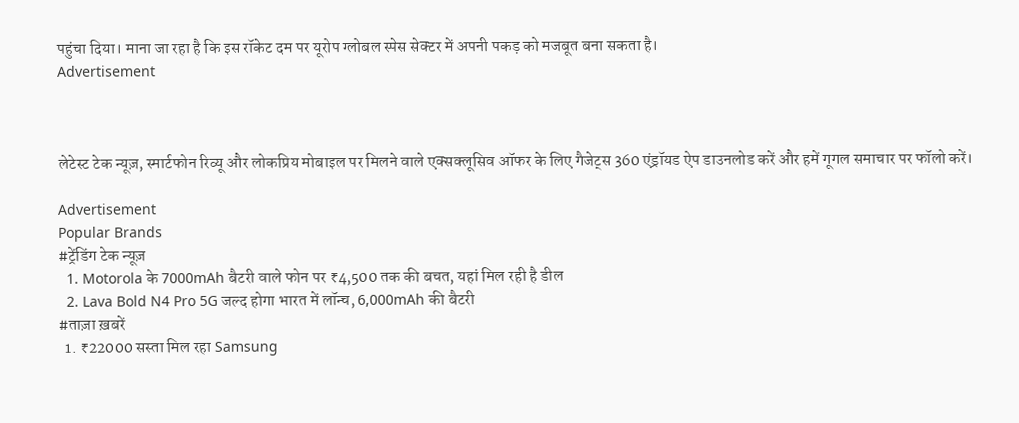पहुंचा दिया। माना जा रहा है कि इस रॉकेट दम पर यूरोप ग्‍लोबल स्‍पेस सेक्‍टर में अपनी पकड़ को मजबूत बना सकता है।
Advertisement



लेटेस्ट टेक न्यूज़, स्मार्टफोन रिव्यू और लोकप्रिय मोबाइल पर मिलने वाले एक्सक्लूसिव ऑफर के लिए गैजेट्स 360 एंड्रॉयड ऐप डाउनलोड करें और हमें गूगल समाचार पर फॉलो करें।

Advertisement
Popular Brands
#ट्रेंडिंग टेक न्यूज़
  1. Motorola के 7000mAh बैटरी वाले फोन पर ₹4,500 तक की बचत, यहां मिल रही है डील
  2. Lava Bold N4 Pro 5G जल्द होगा भारत में लॉन्च, 6,000mAh की बैटरी
#ताज़ा ख़बरें
  1. ₹22000 सस्ता मिल रहा Samsung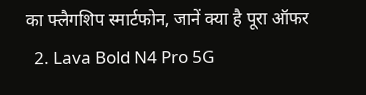का फ्लैगशिप स्मार्टफोन, जानें क्या है पूरा ऑफर
  2. Lava Bold N4 Pro 5G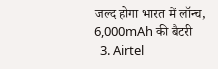जल्द होगा भारत में लॉन्च, 6,000mAh की बैटरी
  3. Airtel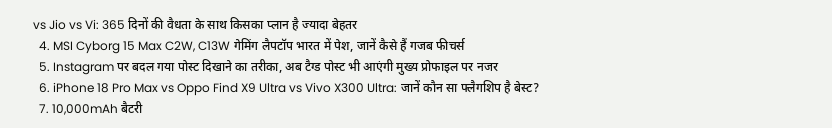vs Jio vs Vi: 365 दिनों की वैधता के साथ किसका प्लान है ज्यादा बेहतर
  4. MSI Cyborg 15 Max C2W, C13W गेमिंग लैपटॉप भारत में पेश, जानें कैसे हैं गजब फीचर्स
  5. Instagram पर बदल गया पोस्ट दिखाने का तरीका, अब टैग्ड पोस्ट भी आएंगी मुख्य प्रोफाइल पर नजर
  6. iPhone 18 Pro Max vs Oppo Find X9 Ultra vs Vivo X300 Ultra: जानें कौन सा फ्लैगशिप है बेस्ट?
  7. 10,000mAh बैटरी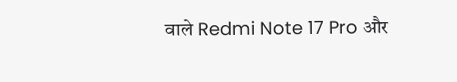वाले Redmi Note 17 Pro और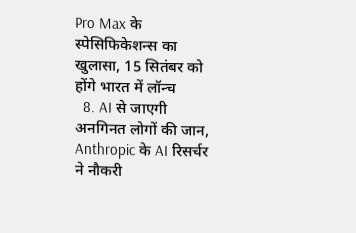Pro Max के स्पेसिफिकेशन्स का खुलासा, 15 सितंबर को होंगे भारत में लॉन्च
  8. AI से जाएगी अनगिनत लोगों की जान, Anthropic के AI रिसर्चर ने नौकरी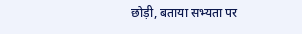छोड़ी, बताया सभ्यता पर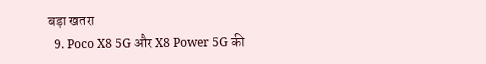बड़ा खतरा
  9. Poco X8 5G और X8 Power 5G की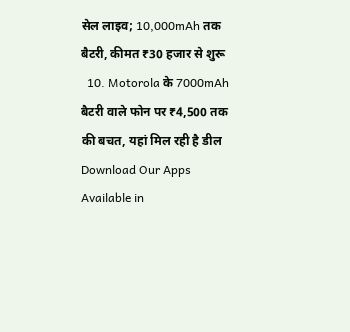सेल लाइव; 10,000mAh तक बैटरी, कीमत ₹30 हजार से शुरू
  10. Motorola के 7000mAh बैटरी वाले फोन पर ₹4,500 तक की बचत, यहां मिल रही है डील
Download Our Apps
Available in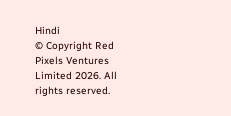Hindi
© Copyright Red Pixels Ventures Limited 2026. All rights reserved.